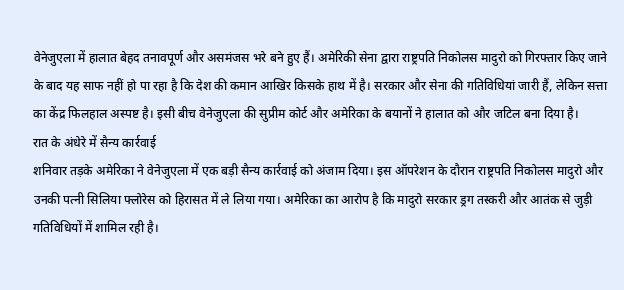वेनेजुएला में हालात बेहद तनावपूर्ण और असमंजस भरे बने हुए हैं। अमेरिकी सेना द्वारा राष्ट्रपति निकोलस मादुरो को गिरफ्तार किए जाने के बाद यह साफ नहीं हो पा रहा है कि देश की कमान आखिर किसके हाथ में है। सरकार और सेना की गतिविधियां जारी हैं, लेकिन सत्ता का केंद्र फिलहाल अस्पष्ट है। इसी बीच वेनेजुएला की सुप्रीम कोर्ट और अमेरिका के बयानों ने हालात को और जटिल बना दिया है।
रात के अंधेरे में सैन्य कार्रवाई
शनिवार तड़के अमेरिका ने वेनेजुएला में एक बड़ी सैन्य कार्रवाई को अंजाम दिया। इस ऑपरेशन के दौरान राष्ट्रपति निकोलस मादुरो और उनकी पत्नी सिलिया फ्लोरेस को हिरासत में ले लिया गया। अमेरिका का आरोप है कि मादुरो सरकार ड्रग तस्करी और आतंक से जुड़ी गतिविधियों में शामिल रही है।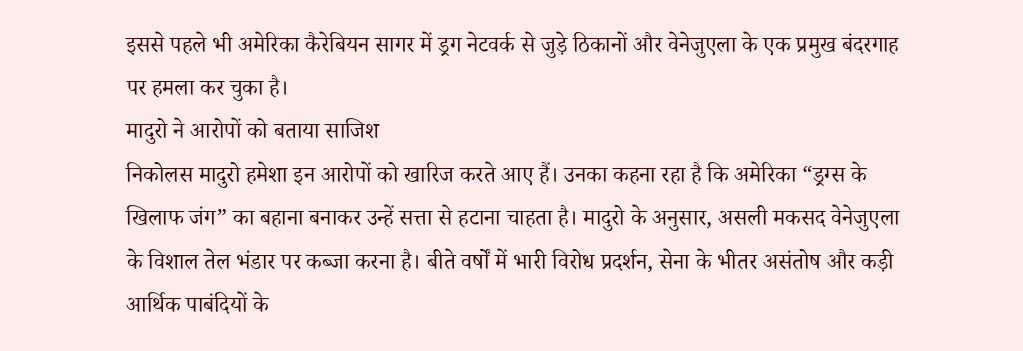इससे पहले भी अमेरिका कैरेबियन सागर में ड्रग नेटवर्क से जुड़े ठिकानों और वेनेजुएला के एक प्रमुख बंदरगाह पर हमला कर चुका है।
मादुरो ने आरोपों को बताया साजिश
निकोलस मादुरो हमेशा इन आरोपों को खारिज करते आए हैं। उनका कहना रहा है कि अमेरिका “ड्रग्स के खिलाफ जंग” का बहाना बनाकर उन्हें सत्ता से हटाना चाहता है। मादुरो के अनुसार, असली मकसद वेनेजुएला के विशाल तेल भंडार पर कब्जा करना है। बीते वर्षों में भारी विरोध प्रदर्शन, सेना के भीतर असंतोष और कड़ी आर्थिक पाबंदियों के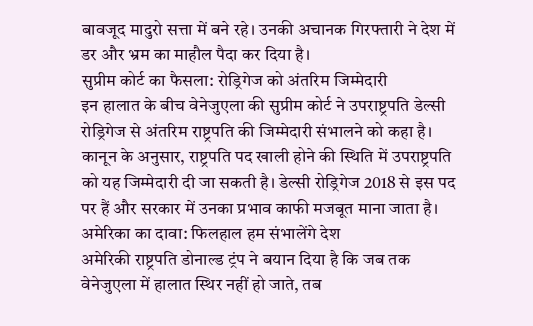बावजूद मादुरो सत्ता में बने रहे। उनकी अचानक गिरफ्तारी ने देश में डर और भ्रम का माहौल पैदा कर दिया है।
सुप्रीम कोर्ट का फैसला: रोड्रिगेज को अंतरिम जिम्मेदारी
इन हालात के बीच वेनेजुएला की सुप्रीम कोर्ट ने उपराष्ट्रपति डेल्सी रोड्रिगेज से अंतरिम राष्ट्रपति की जिम्मेदारी संभालने को कहा है। कानून के अनुसार, राष्ट्रपति पद खाली होने की स्थिति में उपराष्ट्रपति को यह जिम्मेदारी दी जा सकती है। डेल्सी रोड्रिगेज 2018 से इस पद पर हैं और सरकार में उनका प्रभाव काफी मजबूत माना जाता है।
अमेरिका का दावा: फिलहाल हम संभालेंगे देश
अमेरिकी राष्ट्रपति डोनाल्ड ट्रंप ने बयान दिया है कि जब तक वेनेजुएला में हालात स्थिर नहीं हो जाते, तब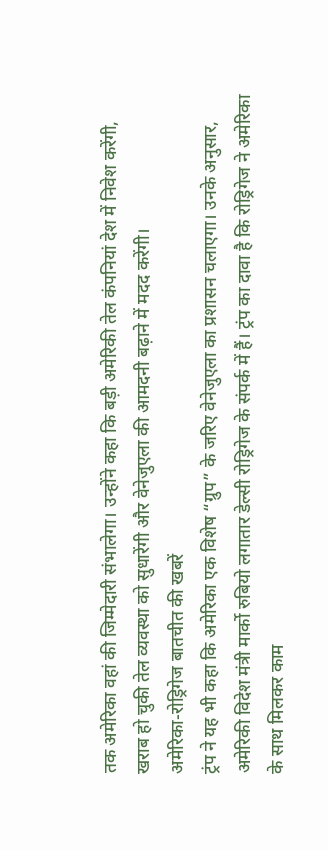तक अमेरिका वहां की जिम्मेदारी संभालेगा। उन्होंने कहा कि बड़ी अमेरिकी तेल कंपनियां देश में निवेश करेंगी, खराब हो चुकी तेल व्यवस्था को सुधारेंगी और वेनेजुएला की आमदनी बढ़ाने में मदद करेंगी।
अमेरिका-रोड्रिगेज बातचीत की खबरें
ट्रंप ने यह भी कहा कि अमेरिका एक विशेष “ग्रुप” के जरिए वेनेजुएला का प्रशासन चलाएगा। उनके अनुसार, अमेरिकी विदेश मंत्री मार्को रुबियो लगातार डेल्सी रोड्रिगेज के संपर्क में हैं। ट्रंप का दावा है कि रोड्रिगेज ने अमेरिका के साथ मिलकर काम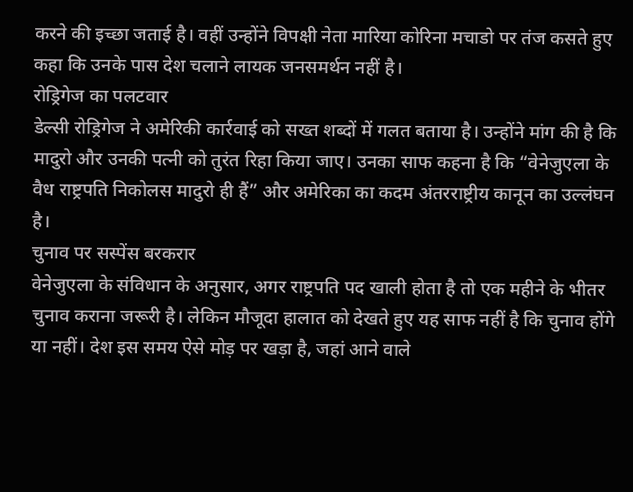करने की इच्छा जताई है। वहीं उन्होंने विपक्षी नेता मारिया कोरिना मचाडो पर तंज कसते हुए कहा कि उनके पास देश चलाने लायक जनसमर्थन नहीं है।
रोड्रिगेज का पलटवार
डेल्सी रोड्रिगेज ने अमेरिकी कार्रवाई को सख्त शब्दों में गलत बताया है। उन्होंने मांग की है कि मादुरो और उनकी पत्नी को तुरंत रिहा किया जाए। उनका साफ कहना है कि “वेनेजुएला के वैध राष्ट्रपति निकोलस मादुरो ही हैं” और अमेरिका का कदम अंतरराष्ट्रीय कानून का उल्लंघन है।
चुनाव पर सस्पेंस बरकरार
वेनेजुएला के संविधान के अनुसार, अगर राष्ट्रपति पद खाली होता है तो एक महीने के भीतर चुनाव कराना जरूरी है। लेकिन मौजूदा हालात को देखते हुए यह साफ नहीं है कि चुनाव होंगे या नहीं। देश इस समय ऐसे मोड़ पर खड़ा है, जहां आने वाले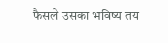फैसले उसका भविष्य तय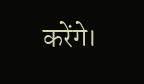करेंगे।